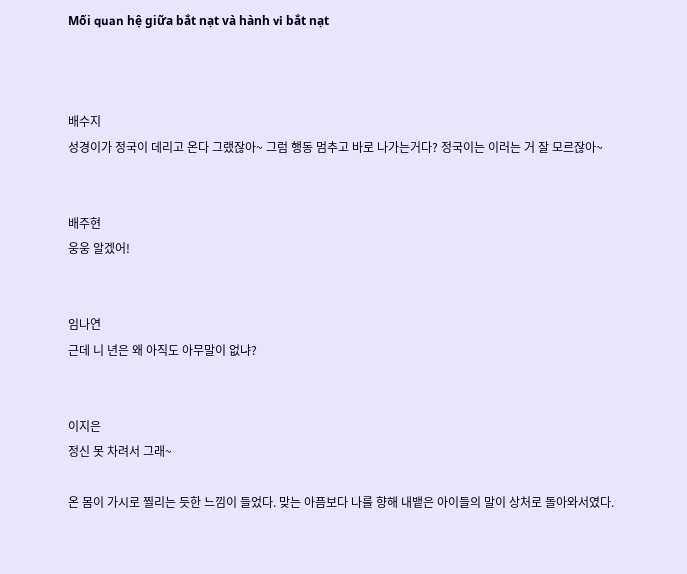Mối quan hệ giữa bắt nạt và hành vi bắt nạt



배수지
성경이가 정국이 데리고 온다 그랬잖아~ 그럼 행동 멈추고 바로 나가는거다? 정국이는 이러는 거 잘 모르잖아~


배주현
웅웅 알겠어!


임나연
근데 니 년은 왜 아직도 아무말이 없냐?


이지은
정신 못 차려서 그래~

온 몸이 가시로 찔리는 듯한 느낌이 들었다. 맞는 아픔보다 나를 향해 내뱉은 아이들의 말이 상처로 돌아와서였다.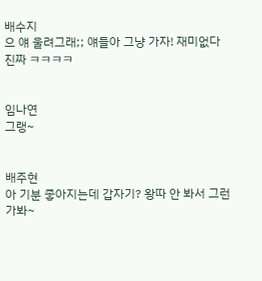배수지
으 얘 울려그래;; 얘들아 그냥 가자! 재미없다 진짜 ㅋㅋㅋㅋ


임나연
그랭~


배주현
아 기분 좋아지는데 갑자기? 왕따 안 봐서 그런가봐~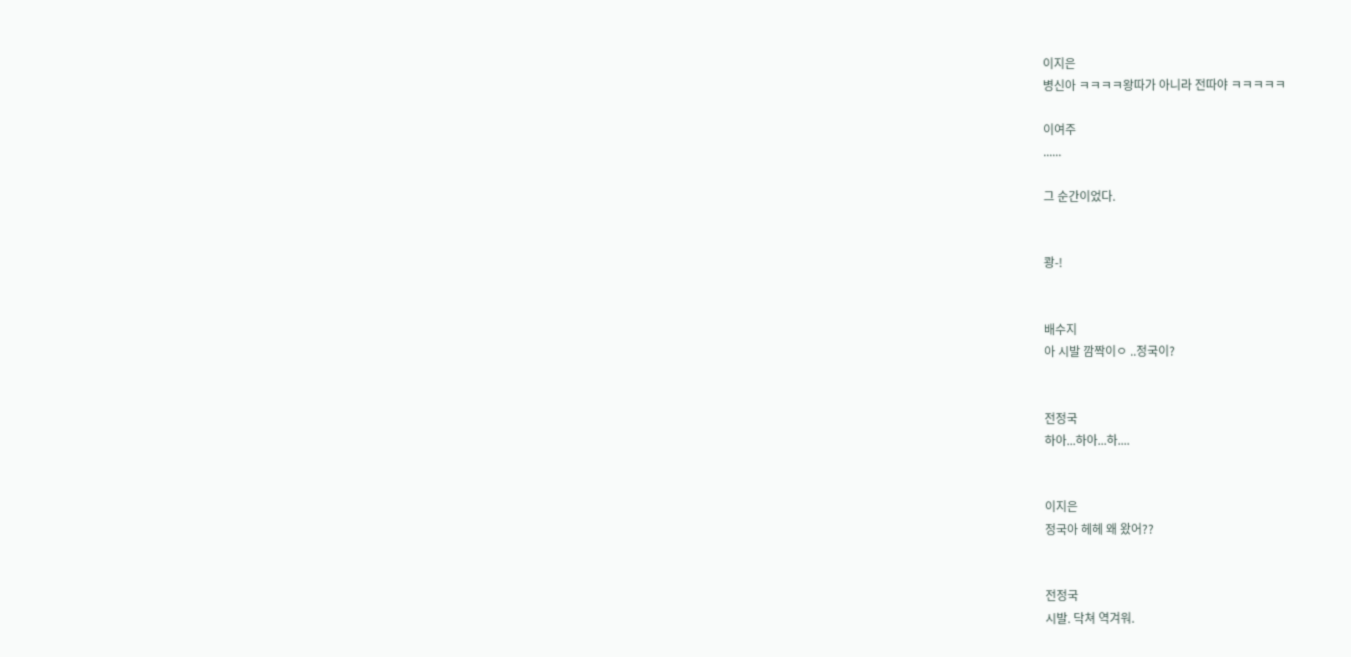이지은
병신아 ㅋㅋㅋㅋ왕따가 아니라 전따야 ㅋㅋㅋㅋㅋ

이여주
......

그 순간이었다.


쾅-!


배수지
아 시발 깜짝이ㅇ ..정국이?


전정국
하아...하아...하....


이지은
정국아 헤헤 왜 왔어??


전정국
시발. 닥쳐 역겨워.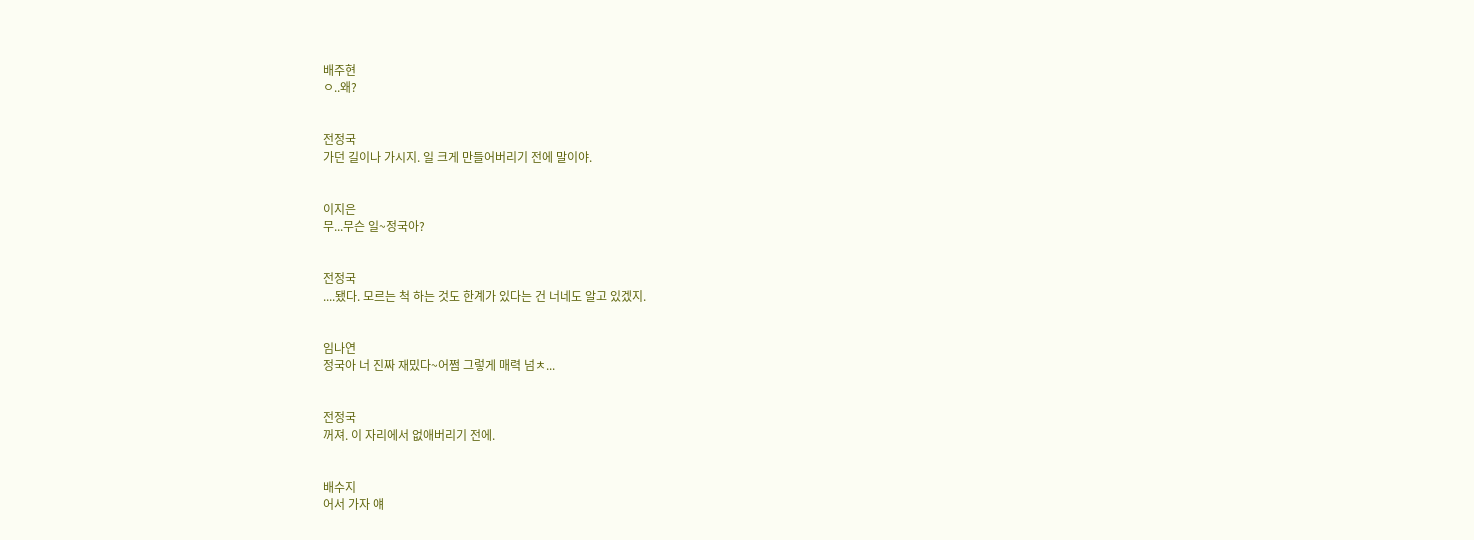배주현
ㅇ..왜?


전정국
가던 길이나 가시지. 일 크게 만들어버리기 전에 말이야.


이지은
무...무슨 일~정국아?


전정국
....됐다. 모르는 척 하는 것도 한계가 있다는 건 너네도 알고 있겠지.


임나연
정국아 너 진짜 재밌다~어쩜 그렇게 매력 넘ㅊ...


전정국
꺼져. 이 자리에서 없애버리기 전에.


배수지
어서 가자 얘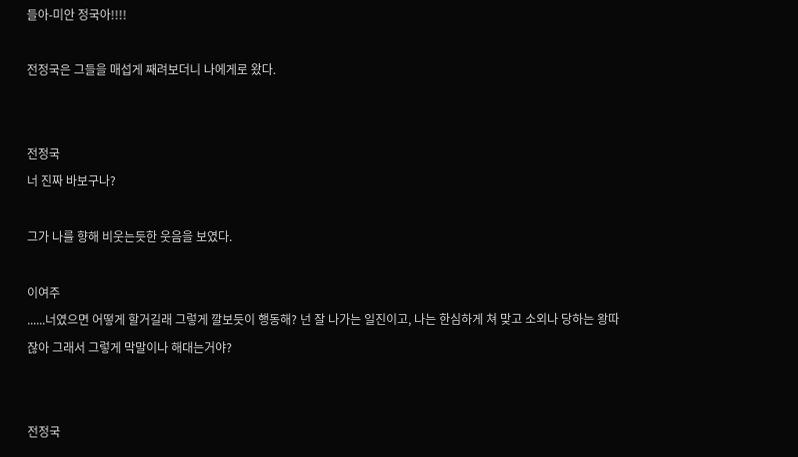들아-미안 정국아!!!!

전정국은 그들을 매섭게 째려보더니 나에게로 왔다.


전정국
너 진짜 바보구나?

그가 나를 향해 비웃는듯한 웃음을 보였다.

이여주
......너였으면 어떻게 할거길래 그렇게 깔보듯이 행동해? 넌 잘 나가는 일진이고, 나는 한심하게 쳐 맞고 소외나 당하는 왕따잖아 그래서 그렇게 막말이나 해대는거야?


전정국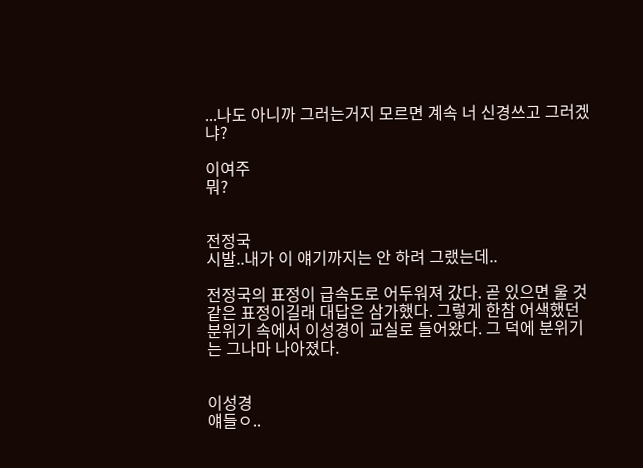...나도 아니까 그러는거지 모르면 계속 너 신경쓰고 그러겠냐?

이여주
뭐?


전정국
시발..내가 이 얘기까지는 안 하려 그랬는데..

전정국의 표정이 급속도로 어두워져 갔다. 곧 있으면 울 것 같은 표정이길래 대답은 삼가했다. 그렇게 한참 어색했던 분위기 속에서 이성경이 교실로 들어왔다. 그 덕에 분위기는 그나마 나아졌다.


이성경
얘들ㅇ..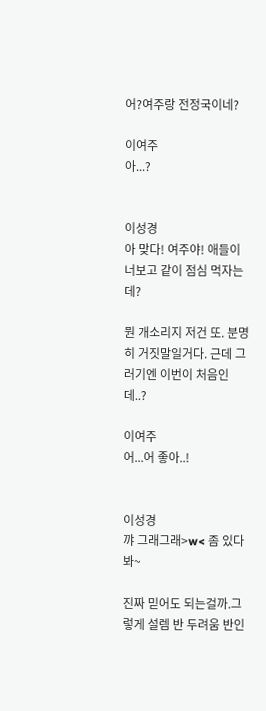어?여주랑 전정국이네?

이여주
아...?


이성경
아 맞다! 여주야! 애들이 너보고 같이 점심 먹자는데?

뭔 개소리지 저건 또. 분명히 거짓말일거다. 근데 그러기엔 이번이 처음인데..?

이여주
어...어 좋아..!


이성경
꺄 그래그래>w< 좀 있다 봐~

진짜 믿어도 되는걸까.그렇게 설렘 반 두려움 반인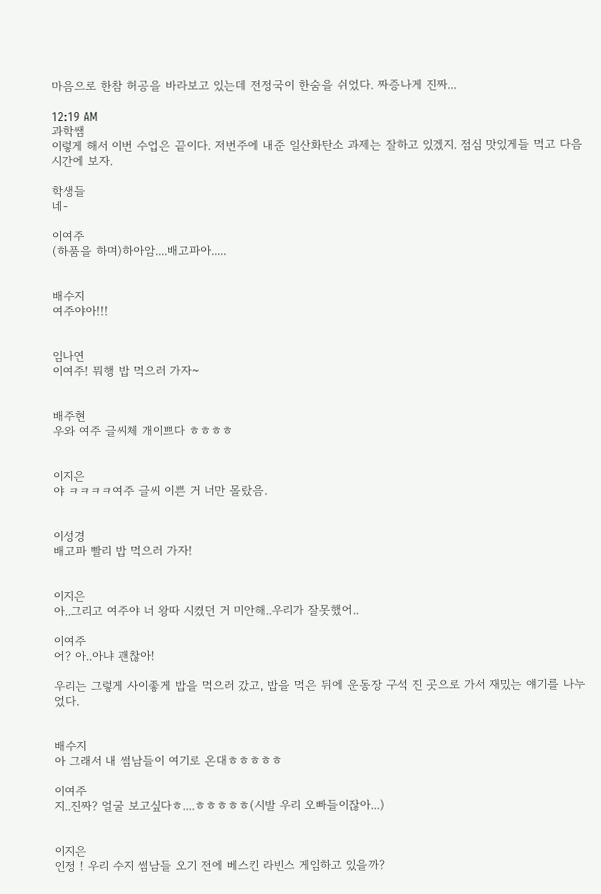마음으로 한참 허공을 바라보고 있는데 전정국이 한숨을 쉬었다. 짜증나게 진짜...

12:19 AM
과학쌤
이렇게 해서 이번 수업은 끝이다. 저번주에 내준 일산화탄소 과제는 잘하고 있겠지. 점심 맛있게들 먹고 다음 시간에 보자.

학생들
네-

이여주
(하품을 하며)하아암....배고파아.....


배수지
여주야아!!!


임나연
이여주! 뭐행 밥 먹으러 가자~


배주현
우와 여주 글씨체 개이쁘다 ㅎㅎㅎㅎ


이지은
야 ㅋㅋㅋㅋ여주 글씨 이쁜 거 너만 몰랐음.


이성경
배고파 빨리 밥 먹으러 가자!


이지은
아..그리고 여주야 너 왕따 시켰던 거 미안해..우리가 잘못했어..

이여주
어? 아..아냐 괜찮아!

우리는 그렇게 사이좋게 밥을 먹으러 갔고, 밥을 먹은 뒤에 운동장 구석 진 곳으로 가서 재밌는 얘기를 나누었다.


배수지
아 그래서 내 썸남들이 여기로 온대ㅎㅎㅎㅎㅎ

이여주
지..진짜? 얼굴 보고싶다ㅎ....ㅎㅎㅎㅎㅎ(시발 우리 오빠들이잖아...)


이지은
인정 ! 우리 수지 썸남들 오기 전에 베스킨 라빈스 게임하고 있을까?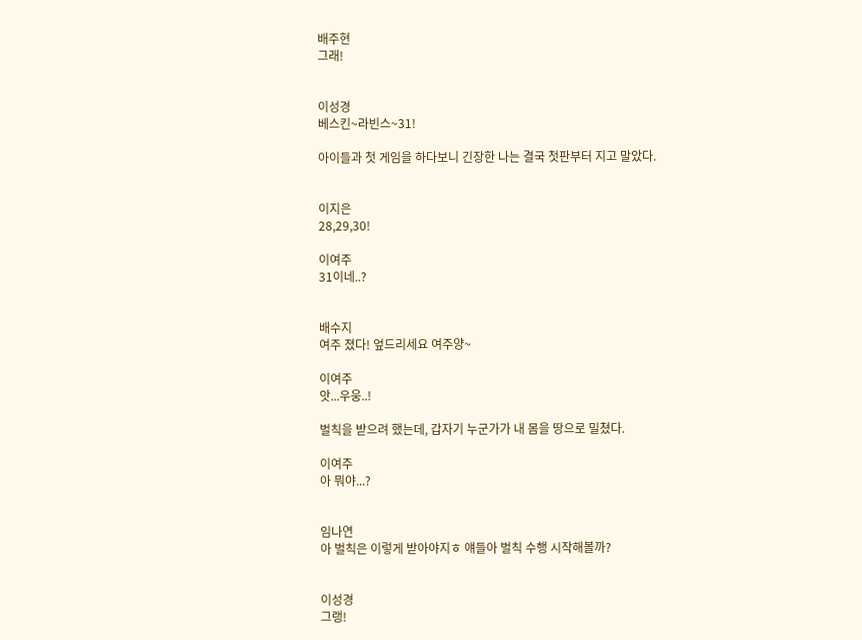배주현
그래!


이성경
베스킨~라빈스~31!

아이들과 첫 게임을 하다보니 긴장한 나는 결국 첫판부터 지고 말았다.


이지은
28,29,30!

이여주
31이네..?


배수지
여주 졌다! 엎드리세요 여주양~

이여주
앗...우웅..!

벌칙을 받으려 했는데, 갑자기 누군가가 내 몸을 땅으로 밀쳤다.

이여주
아 뭐야...?


임나연
아 벌칙은 이렇게 받아야지ㅎ 얘들아 벌칙 수행 시작해볼까?


이성경
그랭!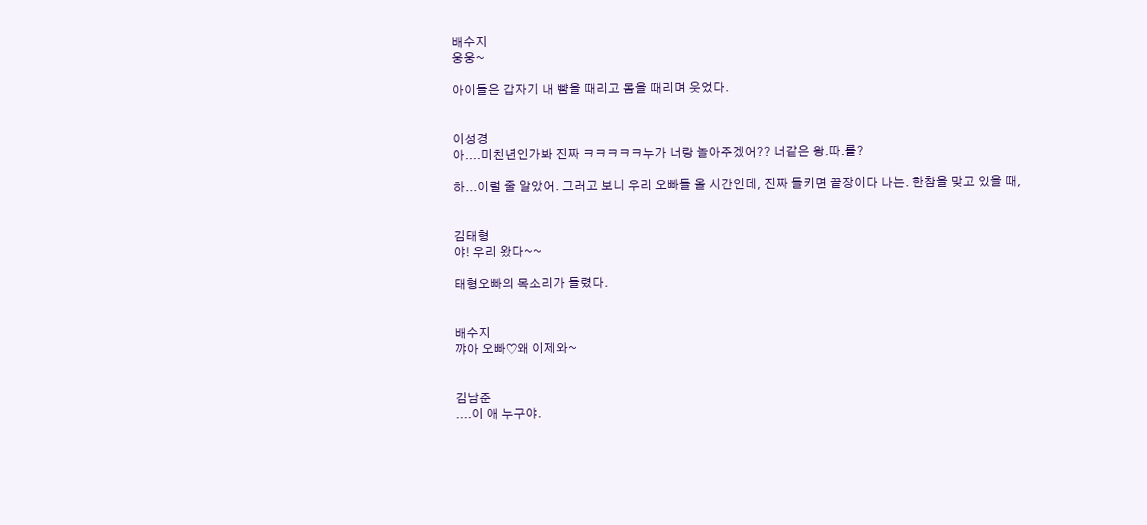배수지
웅웅~

아이들은 갑자기 내 뺨을 때리고 몸을 때리며 웃었다.


이성경
아....미친년인가봐 진짜 ㅋㅋㅋㅋㅋ누가 너랑 놀아주겠어?? 너같은 왕.따.를?

하...이럴 줄 알았어. 그러고 보니 우리 오빠들 올 시간인데, 진짜 들키면 끝장이다 나는. 한참을 맞고 있을 때,


김태형
야! 우리 왔다~~

태형오빠의 목소리가 들렸다.


배수지
꺄아 오빠♡왜 이제와~


김남준
....이 애 누구야.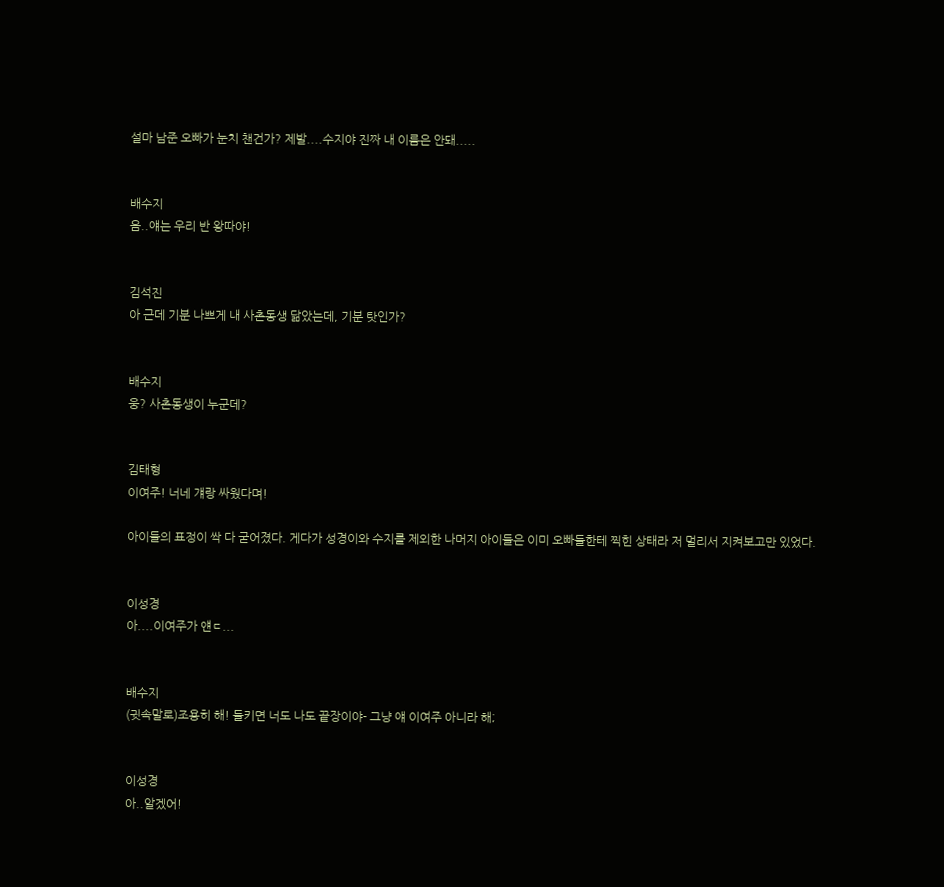설마 남준 오빠가 눈치 챈건가? 제발....수지야 진짜 내 이름은 안돼.....


배수지
음..얘는 우리 반 왕따야!


김석진
아 근데 기분 나쁘게 내 사촌동생 닮았는데, 기분 탓인가?


배수지
웅? 사촌동생이 누군데?


김태형
이여주! 너네 걔랑 싸웠다며!

아이들의 표정이 싹 다 굳어졌다. 게다가 성경이와 수지를 제외한 나머지 아이들은 이미 오빠들한테 찍힌 상태라 저 멀리서 지켜보고만 있었다.


이성경
아....이여주가 얜ㄷ...


배수지
(귓속말로)조용히 해! 들키면 너도 나도 끝장이야- 그냥 얘 이여주 아니라 해;


이성경
아..알겠어!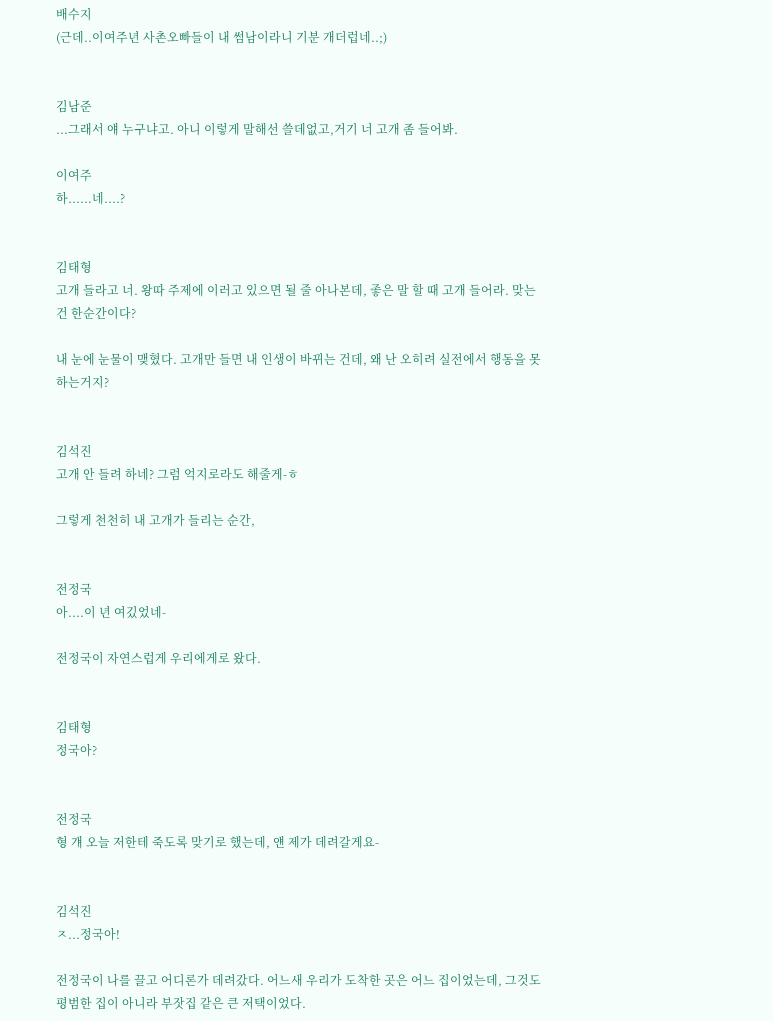배수지
(근데..이여주년 사촌오빠들이 내 썸남이라니 기분 개더럽네..;)


김남준
...그래서 얘 누구냐고. 아니 이렇게 말해선 쓸데없고,거기 너 고개 좀 들어봐.

이여주
하......네....?


김태형
고개 들라고 너. 왕따 주제에 이러고 있으면 될 줄 아나본데, 좋은 말 할 때 고개 들어라. 맞는 건 한순간이다?

내 눈에 눈물이 맺혔다. 고개만 들면 내 인생이 바뀌는 건데, 왜 난 오히려 실전에서 행동을 못하는거지?


김석진
고개 안 들려 하네? 그럼 억지로라도 해줄게-ㅎ

그렇게 천천히 내 고개가 들리는 순간,


전정국
아....이 년 여깄었네-

전정국이 자연스럽게 우리에게로 왔다.


김태형
정국아?


전정국
형 걔 오늘 저한테 죽도록 맞기로 했는데, 얜 제가 데려갈게요-


김석진
ㅈ...정국아!

전정국이 나를 끌고 어디론가 데려갔다. 어느새 우리가 도착한 곳은 어느 집이었는데, 그것도 평범한 집이 아니라 부잣집 같은 큰 저택이었다.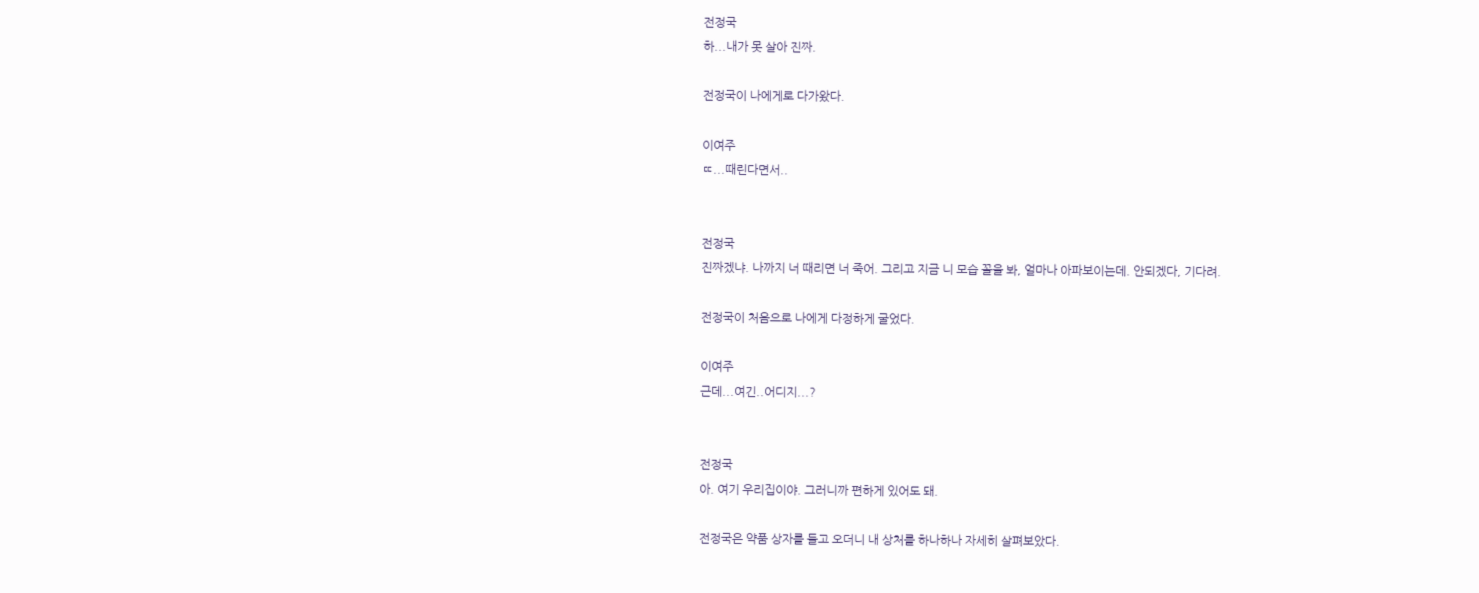전정국
하...내가 못 살아 진짜.

전정국이 나에게로 다가왔다.

이여주
ㄸ...때린다면서..


전정국
진짜겠냐. 나까지 너 때리면 너 죽어. 그리고 지금 니 모습 꼴을 봐, 얼마나 아파보이는데. 안되겠다, 기다려.

전정국이 처음으로 나에게 다정하게 굴었다.

이여주
근데...여긴..어디지...?


전정국
아. 여기 우리집이야. 그러니까 편하게 있어도 돼.

전정국은 약품 상자를 들고 오더니 내 상처를 하나하나 자세히 살펴보았다.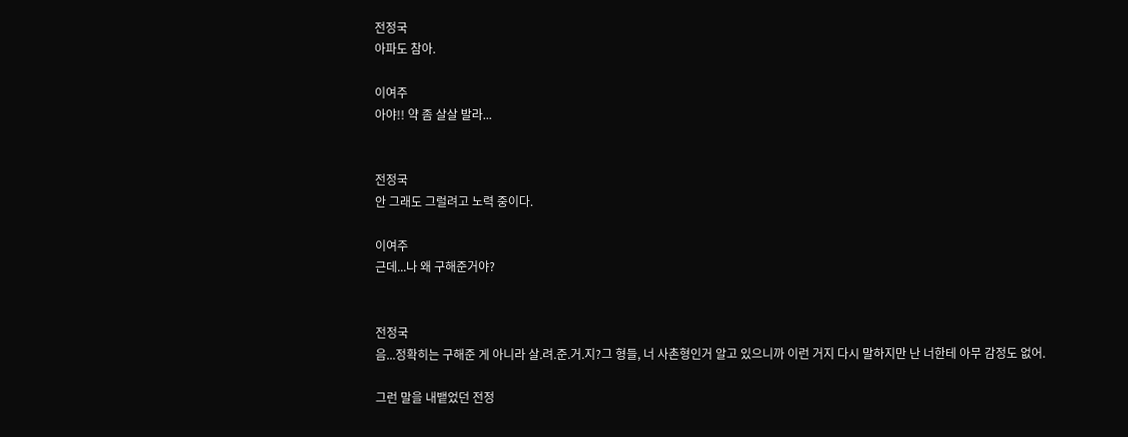전정국
아파도 참아.

이여주
아야!! 약 좀 살살 발라...


전정국
안 그래도 그럴려고 노력 중이다.

이여주
근데...나 왜 구해준거야?


전정국
음...정확히는 구해준 게 아니라 살.려.준.거.지?그 형들, 너 사촌형인거 알고 있으니까 이런 거지 다시 말하지만 난 너한테 아무 감정도 없어.

그런 말을 내뱉었던 전정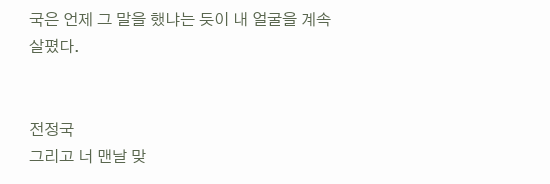국은 언제 그 말을 했냐는 듯이 내 얼굴을 계속 살폈다.


전정국
그리고 너 맨날 맞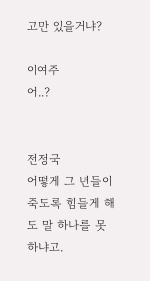고만 있을거냐?

이여주
어..?


전정국
어떻게 그 년들이 죽도록 힘들게 해도 말 하나를 못 하냐고.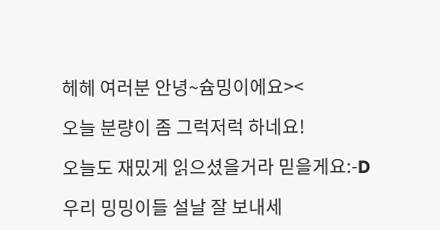헤헤 여러분 안녕~슘밍이에요><

오늘 분량이 좀 그럭저럭 하네요!

오늘도 재밌게 읽으셨을거라 믿을게요:-D

우리 밍밍이들 설날 잘 보내세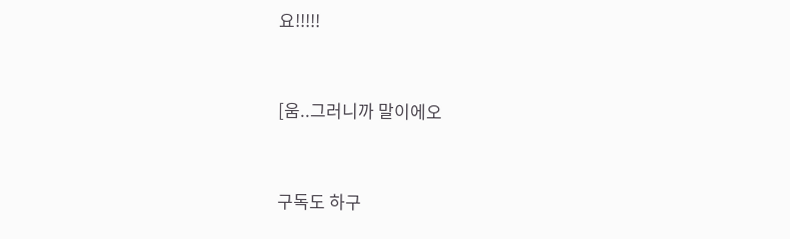요!!!!!


[움..그러니까 말이에오


구독도 하구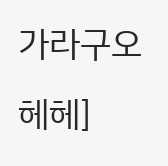가라구오 헤헤]